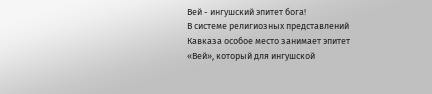Вей - ингушский эпитет бога!
В системе религиозных представлений Кавказа особое место занимает эпитет «Вей», который для ингушской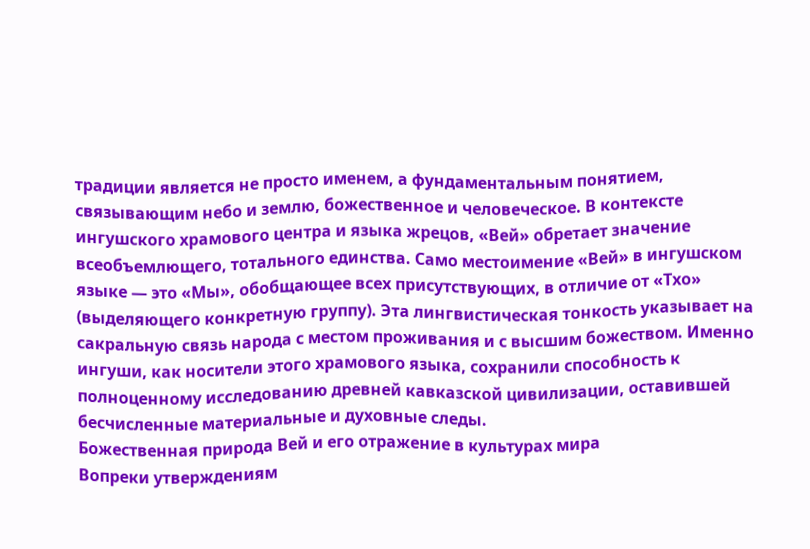традиции является не просто именем, а фундаментальным понятием, связывающим небо и землю, божественное и человеческое. В контексте ингушского храмового центра и языка жрецов, «Вей» обретает значение всеобъемлющего, тотального единства. Само местоимение «Вей» в ингушском языке — это «Мы», обобщающее всех присутствующих, в отличие от «Тхо» (выделяющего конкретную группу). Эта лингвистическая тонкость указывает на сакральную связь народа с местом проживания и с высшим божеством. Именно ингуши, как носители этого храмового языка, сохранили способность к полноценному исследованию древней кавказской цивилизации, оставившей бесчисленные материальные и духовные следы.
Божественная природа Вей и его отражение в культурах мира
Вопреки утверждениям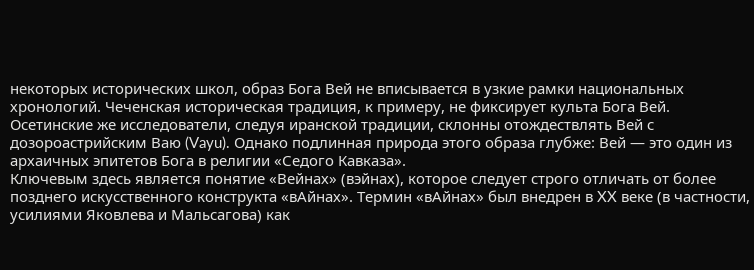некоторых исторических школ, образ Бога Вей не вписывается в узкие рамки национальных хронологий. Чеченская историческая традиция, к примеру, не фиксирует культа Бога Вей. Осетинские же исследователи, следуя иранской традиции, склонны отождествлять Вей с дозороастрийским Ваю (Vayu). Однако подлинная природа этого образа глубже: Вей — это один из архаичных эпитетов Бога в религии «Седого Кавказа».
Ключевым здесь является понятие «Вейнах» (вэйнах), которое следует строго отличать от более позднего искусственного конструкта «вАйнах». Термин «вАйнах» был внедрен в XX веке (в частности, усилиями Яковлева и Мальсагова) как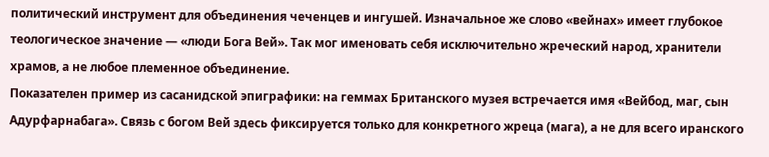политический инструмент для объединения чеченцев и ингушей. Изначальное же слово «вейнах» имеет глубокое теологическое значение — «люди Бога Вей». Так мог именовать себя исключительно жреческий народ, хранители храмов, а не любое племенное объединение.
Показателен пример из сасанидской эпиграфики: на геммах Британского музея встречается имя «Вейбод, маг, сын Адурфарнабага». Связь с богом Вей здесь фиксируется только для конкретного жреца (мага), а не для всего иранского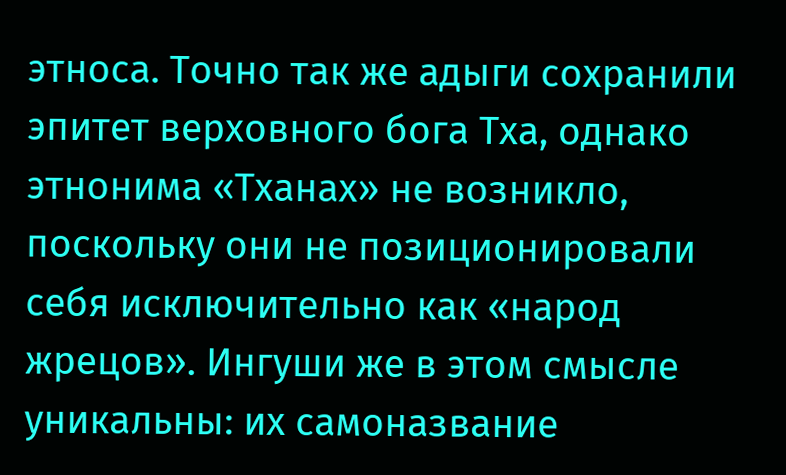этноса. Точно так же адыги сохранили эпитет верховного бога Тха, однако этнонима «Тханах» не возникло, поскольку они не позиционировали себя исключительно как «народ жрецов». Ингуши же в этом смысле уникальны: их самоназвание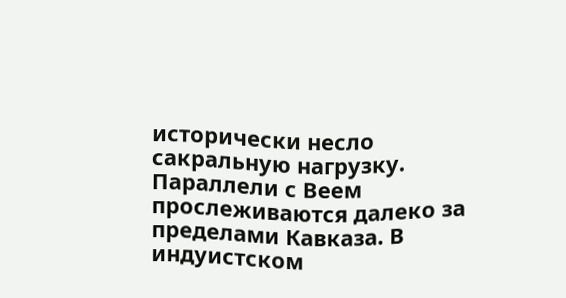исторически несло сакральную нагрузку.
Параллели с Веем прослеживаются далеко за пределами Кавказа. В индуистском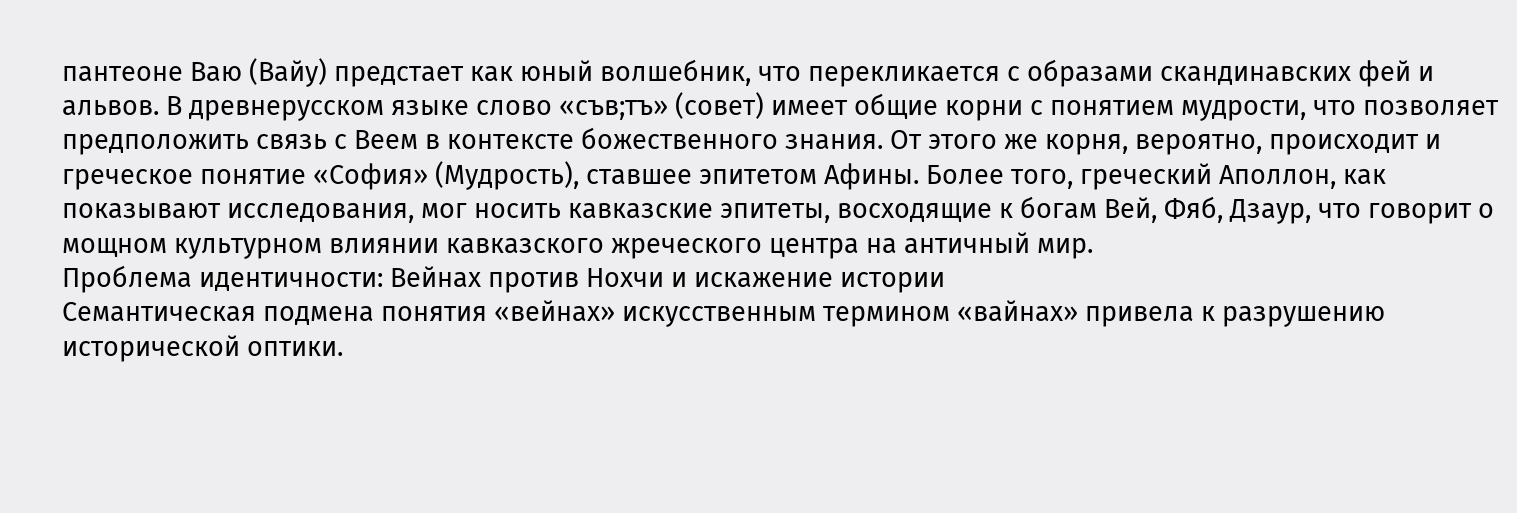пантеоне Ваю (Вайу) предстает как юный волшебник, что перекликается с образами скандинавских фей и альвов. В древнерусском языке слово «съв;тъ» (совет) имеет общие корни с понятием мудрости, что позволяет предположить связь с Веем в контексте божественного знания. От этого же корня, вероятно, происходит и греческое понятие «София» (Мудрость), ставшее эпитетом Афины. Более того, греческий Аполлон, как показывают исследования, мог носить кавказские эпитеты, восходящие к богам Вей, Фяб, Дзаур, что говорит о мощном культурном влиянии кавказского жреческого центра на античный мир.
Проблема идентичности: Вейнах против Нохчи и искажение истории
Семантическая подмена понятия «вейнах» искусственным термином «вайнах» привела к разрушению исторической оптики.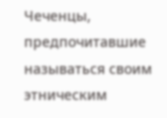Чеченцы, предпочитавшие называться своим этническим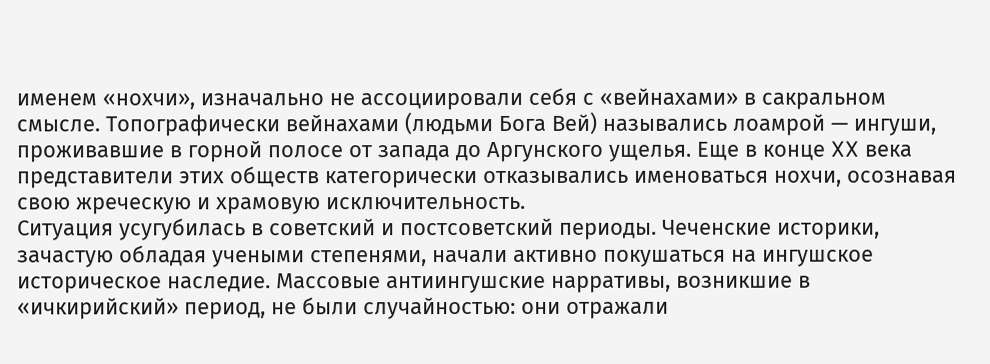именем «нохчи», изначально не ассоциировали себя с «вейнахами» в сакральном смысле. Топографически вейнахами (людьми Бога Вей) назывались лоамрой — ингуши, проживавшие в горной полосе от запада до Аргунского ущелья. Еще в конце XX века представители этих обществ категорически отказывались именоваться нохчи, осознавая свою жреческую и храмовую исключительность.
Ситуация усугубилась в советский и постсоветский периоды. Чеченские историки, зачастую обладая учеными степенями, начали активно покушаться на ингушское историческое наследие. Массовые антиингушские нарративы, возникшие в «ичкирийский» период, не были случайностью: они отражали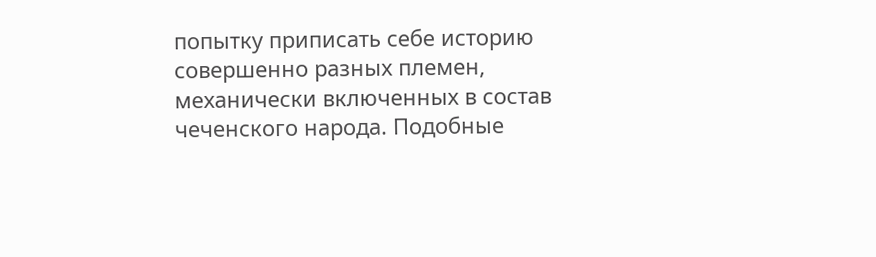попытку приписать себе историю совершенно разных племен, механически включенных в состав чеченского народа. Подобные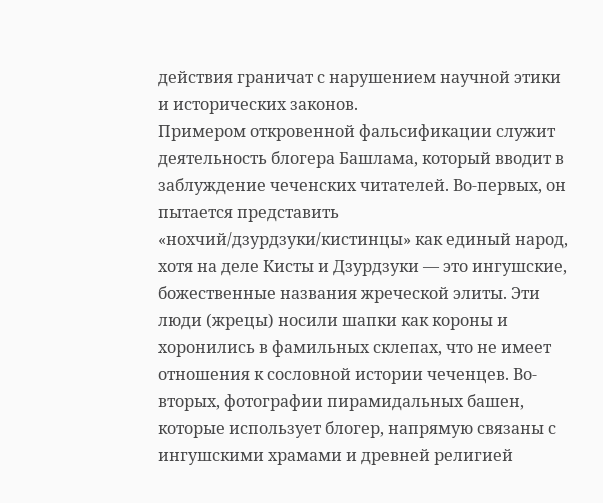действия граничат с нарушением научной этики и исторических законов.
Примером откровенной фальсификации служит деятельность блогера Башлама, который вводит в заблуждение чеченских читателей. Во-первых, он пытается представить «нохчий/дзурдзуки/кистинцы» как единый народ, хотя на деле Кисты и Дзурдзуки — это ингушские, божественные названия жреческой элиты. Эти люди (жрецы) носили шапки как короны и хоронились в фамильных склепах, что не имеет отношения к сословной истории чеченцев. Во-вторых, фотографии пирамидальных башен, которые использует блогер, напрямую связаны с ингушскими храмами и древней религией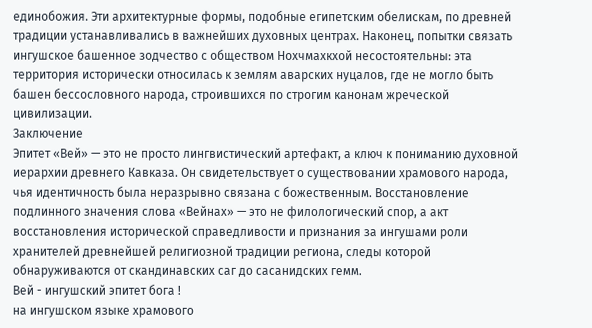единобожия. Эти архитектурные формы, подобные египетским обелискам, по древней традиции устанавливались в важнейших духовных центрах. Наконец, попытки связать ингушское башенное зодчество с обществом Нохчмахкхой несостоятельны: эта территория исторически относилась к землям аварских нуцалов, где не могло быть башен бессословного народа, строившихся по строгим канонам жреческой цивилизации.
Заключение
Эпитет «Вей» — это не просто лингвистический артефакт, а ключ к пониманию духовной иерархии древнего Кавказа. Он свидетельствует о существовании храмового народа, чья идентичность была неразрывно связана с божественным. Восстановление подлинного значения слова «Вейнах» — это не филологический спор, а акт восстановления исторической справедливости и признания за ингушами роли хранителей древнейшей религиозной традиции региона, следы которой обнаруживаются от скандинавских саг до сасанидских гемм.
Вей - ингушский эпитет бога !
на ингушском языке храмового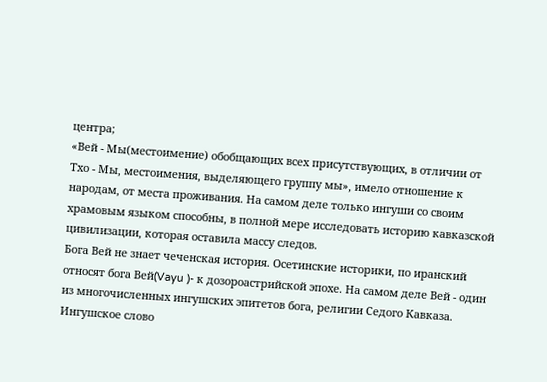центра;
«Вей - Мы(местоимение) обобщающих всех присутствующих, в отличии от Тхо - Мы, местоимения, выделяющего группу мы», имело отношение к народам, от места проживания. На самом деле только ингуши со своим храмовым языком способны, в полной мере исследовать историю кавказской цивилизации, которая оставила массу следов.
Бога Вей не знает чеченская история. Осетинские историки, по иранский относят бога Вей(Vayu )- к дозороастрийской эпохе. На самом деле Вей - один из многочисленных ингушских эпитетов бога, религии Седого Кавказа.
Ингушское слово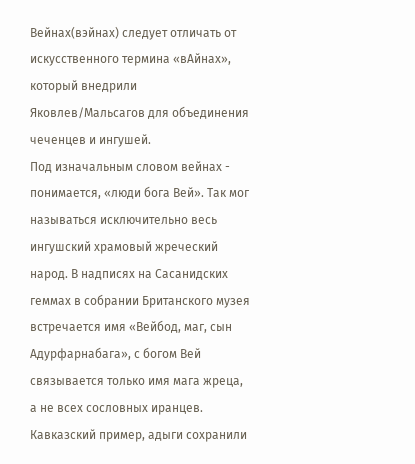Вейнах(вэйнах) следует отличать от искусственного термина «вАйнах», который внедрили Яковлев/Мальсагов для объединения чеченцев и ингушей.
Под изначальным словом вейнах - понимается, «люди бога Вей». Так мог называться исключительно весь ингушский храмовый жреческий народ. В надписях на Сасанидских геммах в собрании Британского музея встречается имя «Вейбод, маг, сын Адурфарнабага», с богом Вей связывается только имя мага жреца, а не всех сословных иранцев. Кавказский пример, адыги сохранили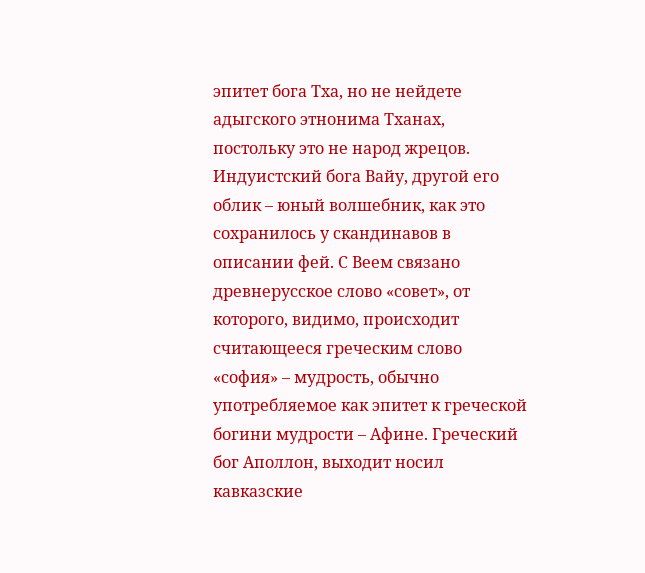эпитет бога Тха, но не нейдете адыгского этнонима Тханах, постольку это не народ жрецов.
Индуистский бога Вайу, другой его облик – юный волшебник, как это сохранилось у скандинавов в описании фей. С Веем связано древнерусское слово «совет», от которого, видимо, происходит считающееся греческим слово «софия» – мудрость, обычно употребляемое как эпитет к греческой богини мудрости – Афине. Греческий бог Аполлон, выходит носил кавказские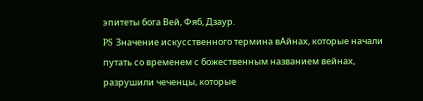эпитеты бога Вей, Фяб, Дзаур.
PS Значение искусственного термина вАйнах, которые начали путать со временем с божественным названием вейнах, разрушили чеченцы, которые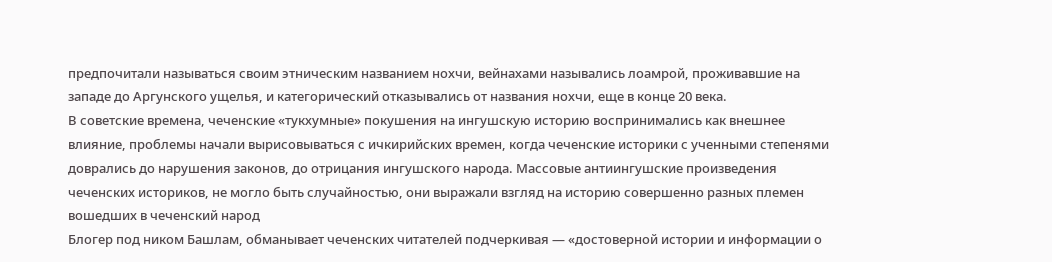предпочитали называться своим этническим названием нохчи, вейнахами назывались лоамрой, проживавшие на западе до Аргунского ущелья, и категорический отказывались от названия нохчи, еще в конце 20 века.
В советские времена, чеченские «тукхумные» покушения на ингушскую историю воспринимались как внешнее влияние, проблемы начали вырисовываться с ичкирийских времен, когда чеченские историки с ученными степенями доврались до нарушения законов, до отрицания ингушского народа. Массовые антиингушские произведения чеченских историков, не могло быть случайностью, они выражали взгляд на историю совершенно разных племен вошедших в чеченский народ
Блогер под ником Башлам, обманывает чеченских читателей подчеркивая — «достоверной истории и информации о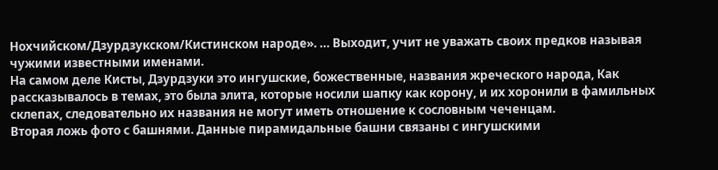Нохчийском/Дзурдзукском/Кистинском народе». … Выходит, учит не уважать своих предков называя чужими известными именами.
На самом деле Кисты, Дзурдзуки это ингушские, божественные, названия жреческого народа, Как рассказывалось в темах, это была элита, которые носили шапку как корону, и их хоронили в фамильных склепах, следовательно их названия не могут иметь отношение к сословным чеченцам.
Вторая ложь фото с башнями. Данные пирамидальные башни связаны с ингушскими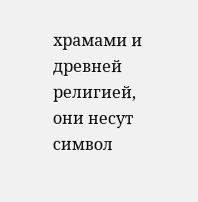храмами и древней религией, они несут символ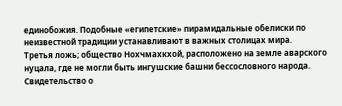единобожия. Подобные «египетские» пирамидальные обелиски по неизвестной традиции устанавливают в важных столицах мира.
Третья ложь; общество Нохчмахкхой, расположено на земле аварского нуцала, где не могли быть ингушские башни бессословного народа.
Свидетельство о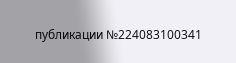публикации №224083100341